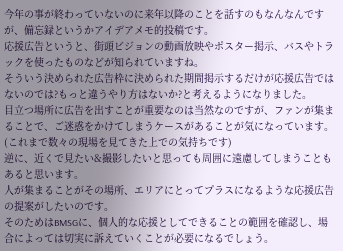今年の事が終わっていないのに来年以降のことを話すのもなんなんですが、備忘録というかアイデアメモ的投稿です。
応援広告というと、街頭ビジョンの動画放映やポスター掲示、バスやトラックを使ったものなどが知られていますね。
そういう決められた広告枠に決められた期間掲示するだけが応援広告ではないのでは?もっと違うやり方はないか?と考えるようになりました。
目立つ場所に広告を出すことが重要なのは当然なのですが、ファンが集まることで、ご迷惑をかけてしまうケースがあることが気になっています。(これまで数々の現場を見てきた上での気持ちです)
逆に、近くで見たい&撮影したいと思っても周囲に遠慮してしまうこともあると思います。
人が集まることがその場所、エリアにとってプラスになるような応援広告の提案がしたいのです。
そのためはBMSGに、個人的な応援としてできることの範囲を確認し、場合によっては切実に訴えていくことが必要になるでしょう。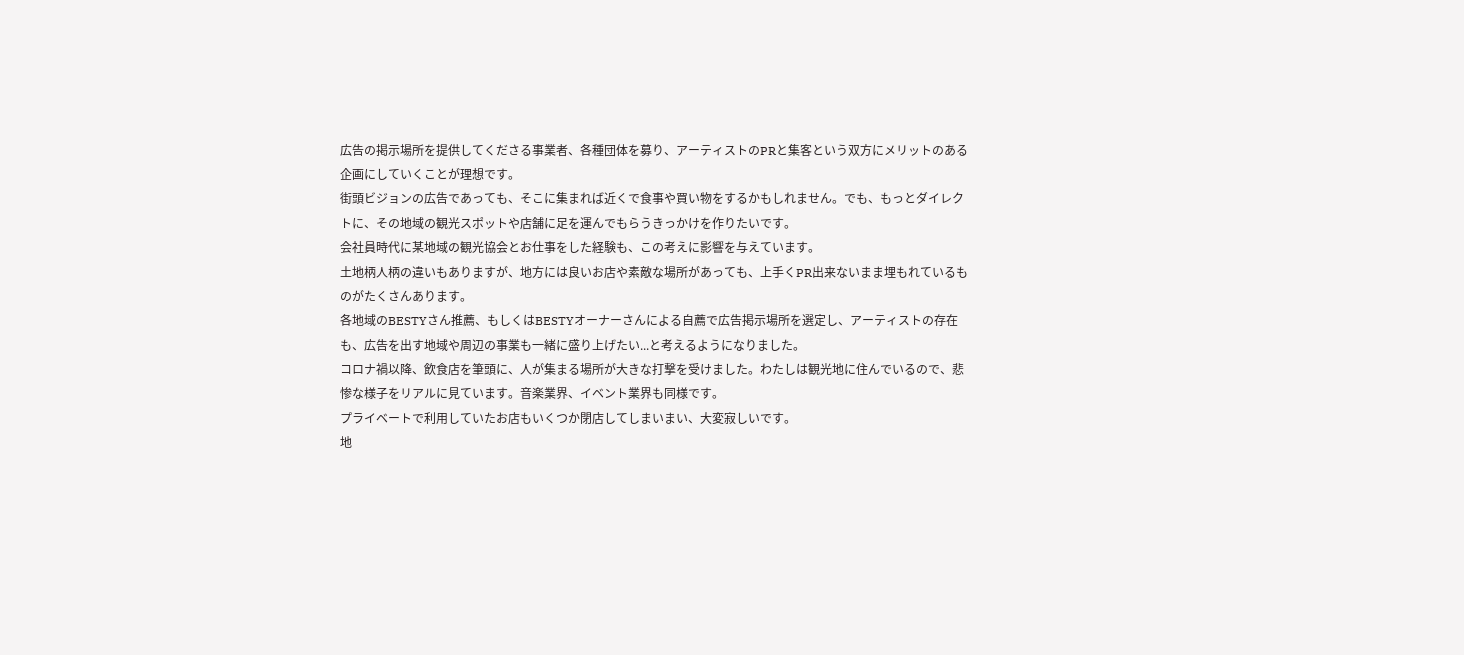広告の掲示場所を提供してくださる事業者、各種団体を募り、アーティストのPRと集客という双方にメリットのある企画にしていくことが理想です。
街頭ビジョンの広告であっても、そこに集まれば近くで食事や買い物をするかもしれません。でも、もっとダイレクトに、その地域の観光スポットや店舗に足を運んでもらうきっかけを作りたいです。
会社員時代に某地域の観光協会とお仕事をした経験も、この考えに影響を与えています。
土地柄人柄の違いもありますが、地方には良いお店や素敵な場所があっても、上手くPR出来ないまま埋もれているものがたくさんあります。
各地域のBESTYさん推薦、もしくはBESTYオーナーさんによる自薦で広告掲示場所を選定し、アーティストの存在も、広告を出す地域や周辺の事業も一緒に盛り上げたい...と考えるようになりました。
コロナ禍以降、飲食店を筆頭に、人が集まる場所が大きな打撃を受けました。わたしは観光地に住んでいるので、悲惨な様子をリアルに見ています。音楽業界、イベント業界も同様です。
プライベートで利用していたお店もいくつか閉店してしまいまい、大変寂しいです。
地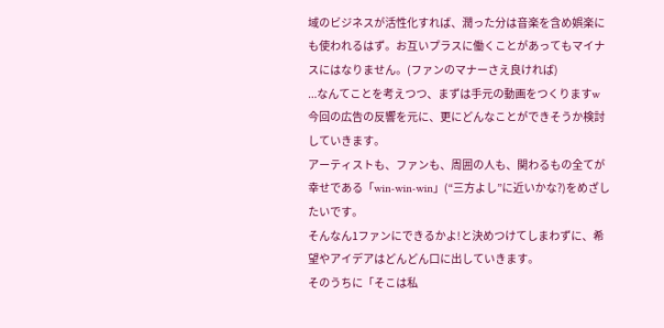域のビジネスが活性化すれば、潤った分は音楽を含め娯楽にも使われるはず。お互いプラスに働くことがあってもマイナスにはなりません。(ファンのマナーさえ良ければ)
...なんてことを考えつつ、まずは手元の動画をつくりますw 今回の広告の反響を元に、更にどんなことができそうか検討していきます。
アーティストも、ファンも、周囲の人も、関わるもの全てが幸せである「win-win-win」(“三方よし”に近いかな?)をめざしたいです。
そんなん1ファンにできるかよ!と決めつけてしまわずに、希望やアイデアはどんどん口に出していきます。
そのうちに「そこは私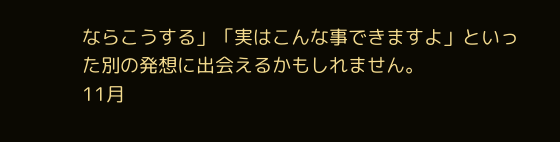ならこうする」「実はこんな事できますよ」といった別の発想に出会えるかもしれません。
11月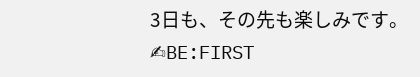3日も、その先も楽しみです。
✍BE:FIRST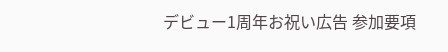デビュー1周年お祝い広告 参加要項